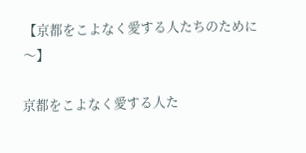【京都をこよなく愛する人たちのために〜】

京都をこよなく愛する人た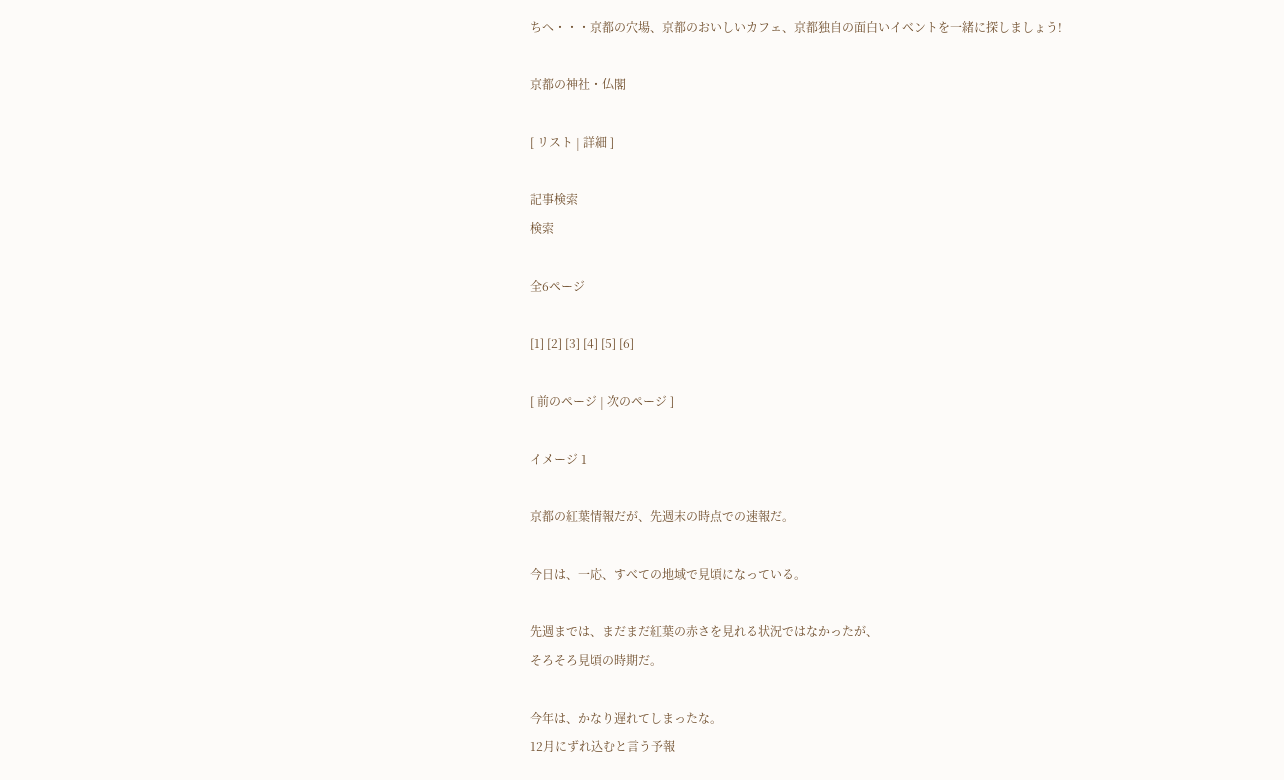ちへ・・・京都の穴場、京都のおいしいカフェ、京都独自の面白いイベントを一緒に探しましょう!

京都の神社・仏閣

[ リスト | 詳細 ]

記事検索
検索

全6ページ

[1] [2] [3] [4] [5] [6]

[ 前のページ | 次のページ ]

イメージ 1

京都の紅葉情報だが、先週末の時点での速報だ。

今日は、一応、すべての地域で見頃になっている。

先週までは、まだまだ紅葉の赤さを見れる状況ではなかったが、
そろそろ見頃の時期だ。

今年は、かなり遅れてしまったな。
12月にずれ込むと言う予報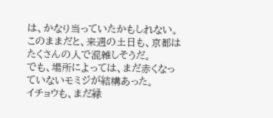は、かなり当っていたかもしれない。
このままだと、来週の土日も、京都はたくさんの人で混雑しそうだ。
でも、場所によっては、まだ赤くなっていないモミジが結構あった。
イチョウも、まだ緑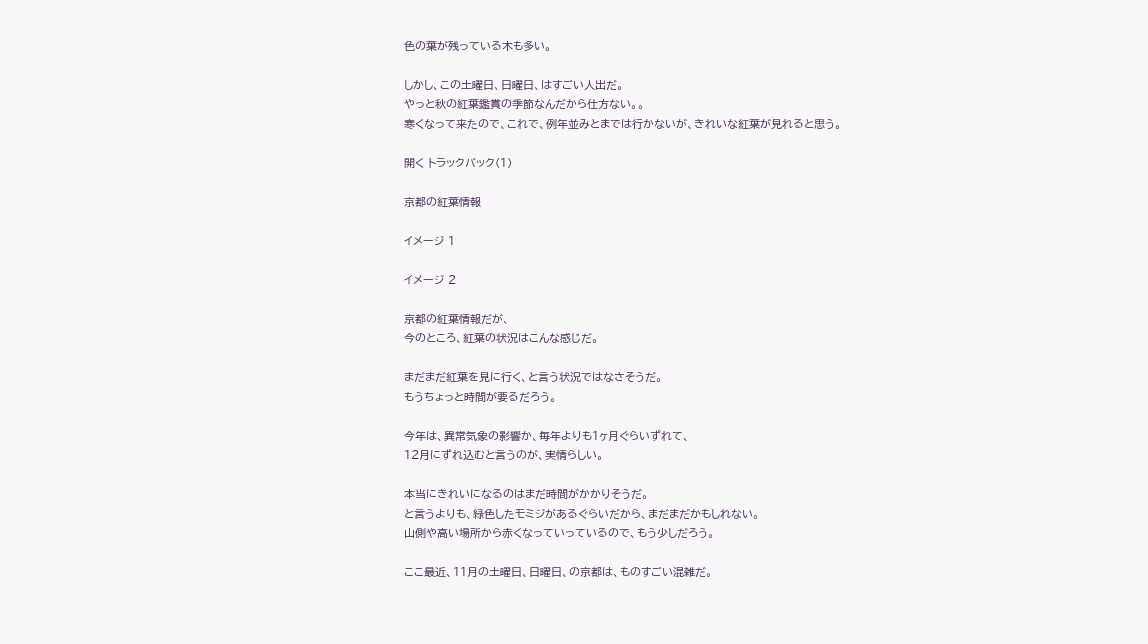色の葉が残っている木も多い。

しかし、この土曜日、日曜日、はすごい人出だ。
やっと秋の紅葉鑑賞の季節なんだから仕方ない。。
寒くなって来たので、これで、例年並みとまでは行かないが、きれいな紅葉が見れると思う。

開く トラックバック(1)

京都の紅葉情報

イメージ 1

イメージ 2

京都の紅葉情報だが、
今のところ、紅葉の状況はこんな感じだ。

まだまだ紅葉を見に行く、と言う状況ではなさそうだ。
もうちょっと時間が要るだろう。

今年は、異常気象の影響か、毎年よりも1ヶ月ぐらいずれて、
12月にずれ込むと言うのが、実情らしい。

本当にきれいになるのはまだ時間がかかりそうだ。
と言うよりも、緑色したモミジがあるぐらいだから、まだまだかもしれない。
山側や高い場所から赤くなっていっているので、もう少しだろう。

ここ最近、11月の土曜日、日曜日、の京都は、ものすごい混雑だ。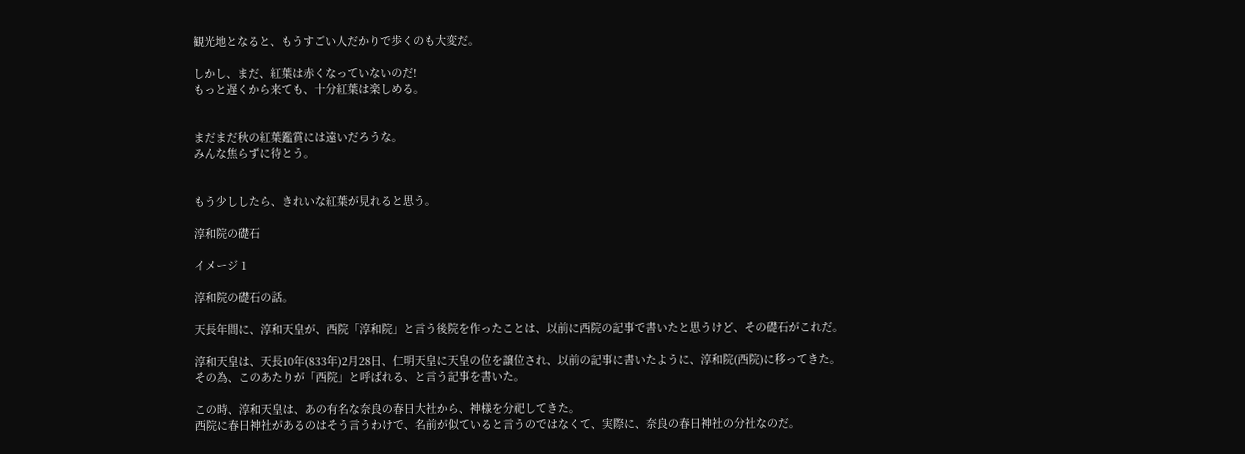観光地となると、もうすごい人だかりで歩くのも大変だ。

しかし、まだ、紅葉は赤くなっていないのだ!
もっと遅くから来ても、十分紅葉は楽しめる。


まだまだ秋の紅葉鑑賞には遠いだろうな。
みんな焦らずに待とう。


もう少ししたら、きれいな紅葉が見れると思う。

淳和院の礎石

イメージ 1

淳和院の礎石の話。

天長年間に、淳和天皇が、西院「淳和院」と言う後院を作ったことは、以前に西院の記事で書いたと思うけど、その礎石がこれだ。

淳和天皇は、天長10年(833年)2月28日、仁明天皇に天皇の位を譲位され、以前の記事に書いたように、淳和院(西院)に移ってきた。
その為、このあたりが「西院」と呼ばれる、と言う記事を書いた。

この時、淳和天皇は、あの有名な奈良の春日大社から、神様を分祀してきた。
西院に春日神社があるのはそう言うわけで、名前が似ていると言うのではなくて、実際に、奈良の春日神社の分社なのだ。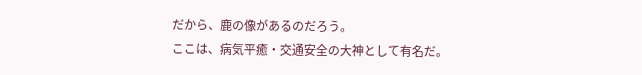だから、鹿の像があるのだろう。
ここは、病気平癒・交通安全の大神として有名だ。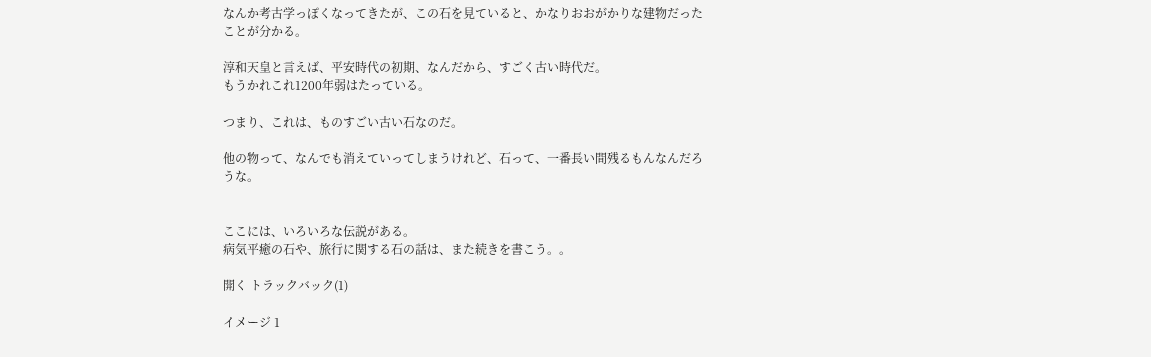なんか考古学っぽくなってきたが、この石を見ていると、かなりおおがかりな建物だったことが分かる。

淳和天皇と言えば、平安時代の初期、なんだから、すごく古い時代だ。
もうかれこれ1200年弱はたっている。

つまり、これは、ものすごい古い石なのだ。

他の物って、なんでも消えていってしまうけれど、石って、一番長い間残るもんなんだろうな。


ここには、いろいろな伝説がある。
病気平癒の石や、旅行に関する石の話は、また続きを書こう。。

開く トラックバック(1)

イメージ 1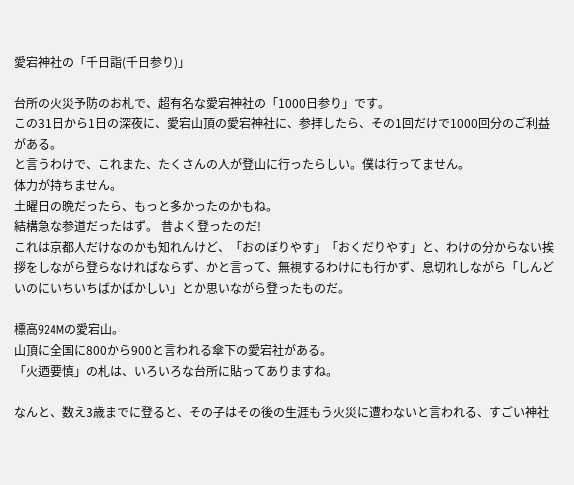愛宕神社の「千日詣(千日参り)」

台所の火災予防のお札で、超有名な愛宕神社の「1000日参り」です。
この31日から1日の深夜に、愛宕山頂の愛宕神社に、参拝したら、その1回だけで1000回分のご利益がある。
と言うわけで、これまた、たくさんの人が登山に行ったらしい。僕は行ってません。
体力が持ちません。
土曜日の晩だったら、もっと多かったのかもね。
結構急な参道だったはず。 昔よく登ったのだ!
これは京都人だけなのかも知れんけど、「おのぼりやす」「おくだりやす」と、わけの分からない挨拶をしながら登らなければならず、かと言って、無視するわけにも行かず、息切れしながら「しんどいのにいちいちばかばかしい」とか思いながら登ったものだ。

標高924Mの愛宕山。
山頂に全国に800から900と言われる傘下の愛宕社がある。
「火迺要慎」の札は、いろいろな台所に貼ってありますね。

なんと、数え3歳までに登ると、その子はその後の生涯もう火災に遭わないと言われる、すごい神社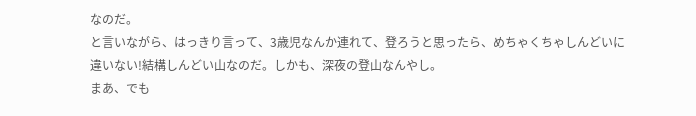なのだ。
と言いながら、はっきり言って、3歳児なんか連れて、登ろうと思ったら、めちゃくちゃしんどいに違いない!結構しんどい山なのだ。しかも、深夜の登山なんやし。
まあ、でも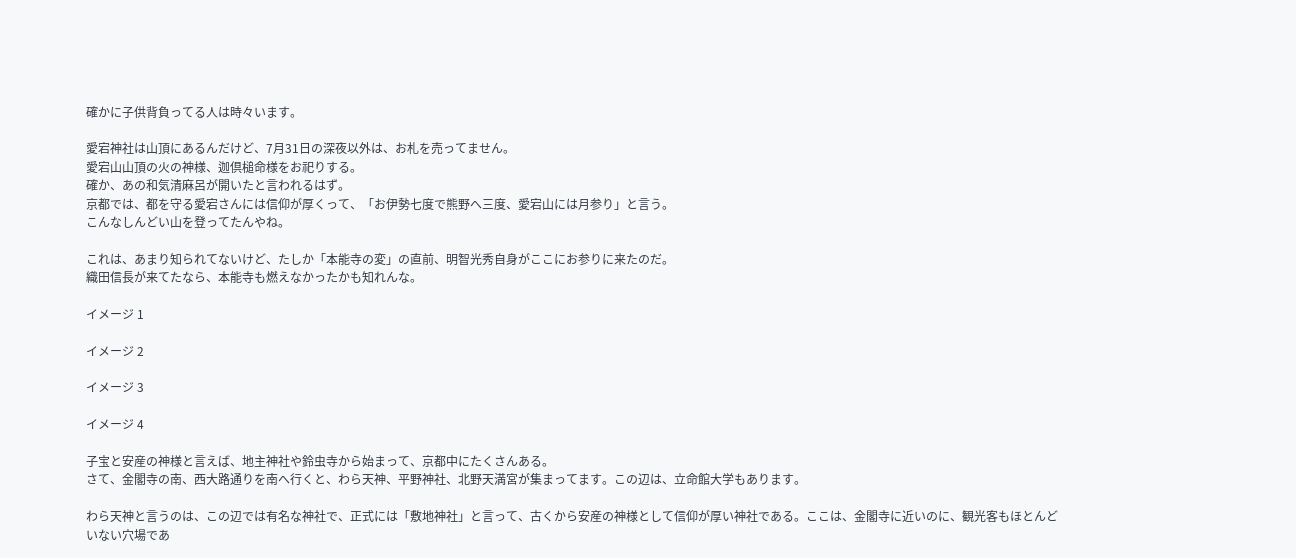確かに子供背負ってる人は時々います。

愛宕神社は山頂にあるんだけど、7月31日の深夜以外は、お札を売ってません。
愛宕山山頂の火の神様、迦倶槌命様をお祀りする。
確か、あの和気清麻呂が開いたと言われるはず。
京都では、都を守る愛宕さんには信仰が厚くって、「お伊勢七度で熊野へ三度、愛宕山には月参り」と言う。
こんなしんどい山を登ってたんやね。

これは、あまり知られてないけど、たしか「本能寺の変」の直前、明智光秀自身がここにお参りに来たのだ。
織田信長が来てたなら、本能寺も燃えなかったかも知れんな。

イメージ 1

イメージ 2

イメージ 3

イメージ 4

子宝と安産の神様と言えば、地主神社や鈴虫寺から始まって、京都中にたくさんある。
さて、金閣寺の南、西大路通りを南へ行くと、わら天神、平野神社、北野天満宮が集まってます。この辺は、立命館大学もあります。

わら天神と言うのは、この辺では有名な神社で、正式には「敷地神社」と言って、古くから安産の神様として信仰が厚い神社である。ここは、金閣寺に近いのに、観光客もほとんどいない穴場であ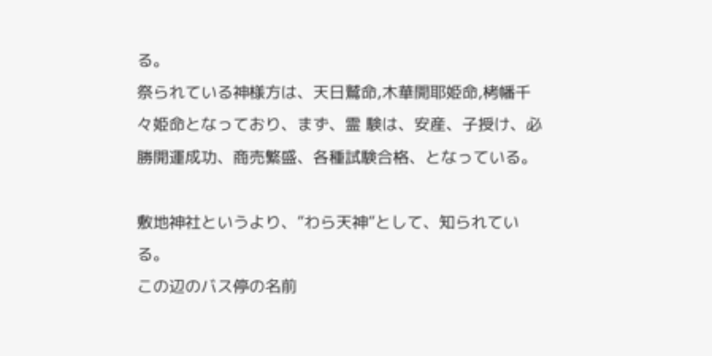る。
祭られている神様方は、天日鷲命,木華開耶姫命,栲幡千々姫命となっており、まず、霊 験は、安産、子授け、必勝開運成功、商売繁盛、各種試験合格、となっている。

敷地神社というより、”わら天神”として、知られている。
この辺のバス停の名前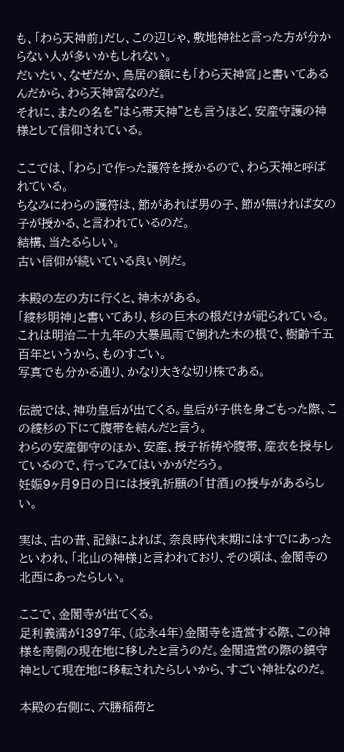も、「わら天神前」だし、この辺じゃ、敷地神社と言った方が分からない人が多いかもしれない。
だいたい、なぜだか、鳥居の額にも「わら天神宮」と書いてあるんだから、わら天神宮なのだ。
それに、またの名を”はら帯天神”とも言うほど、安産守護の神様として信仰されている。

ここでは、「わら」で作った護符を授かるので、わら天神と呼ばれている。
ちなみにわらの護符は、節があれば男の子、節が無ければ女の子が授かる、と言われているのだ。
結構、当たるらしい。
古い信仰が続いている良い例だ。

本殿の左の方に行くと、神木がある。
「綾杉明神」と書いてあり、杉の巨木の根だけが祀られている。
これは明治二十九年の大暴風雨で倒れた木の根で、樹齢千五百年というから、ものすごい。
写真でも分かる通り、かなり大きな切り株である。

伝説では、神功皇后が出てくる。皇后が子供を身ごもった際、この綾杉の下にて腹帯を結んだと言う。
わらの安産御守のほか、安産、授子祈祷や腹帯、産衣を授与しているので、行ってみてはいかがだろう。
妊娠9ヶ月9日の日には授乳祈願の「甘酒」の授与があるらしい。

実は、古の昔、記録によれば、奈良時代末期にはすでにあったといわれ、「北山の神様」と言われており、その頃は、金閣寺の北西にあったらしい。

ここで、金閣寺が出てくる。
足利義満が1397年、(応永4年)金閣寺を造営する際、この神様を南側の現在地に移したと言うのだ。金閣造営の際の鎮守神として現在地に移転されたらしいから、すごい神社なのだ。

本殿の右側に、六勝稲荷と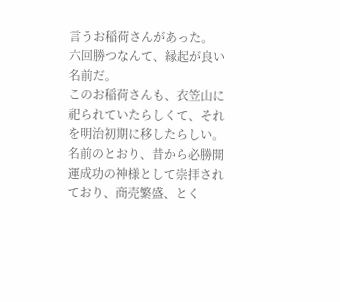言うお稲荷さんがあった。
六回勝つなんて、縁起が良い名前だ。
このお稲荷さんも、衣笠山に祀られていたらしくて、それを明治初期に移したらしい。
名前のとおり、昔から必勝開運成功の神様として崇拝されており、商売繁盛、とく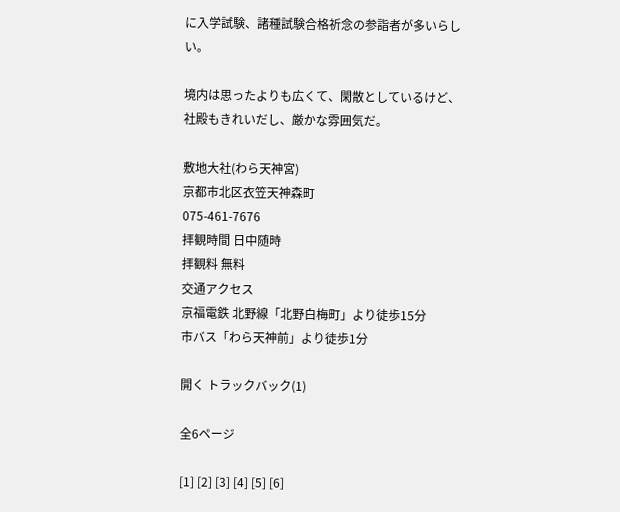に入学試験、諸種試験合格祈念の参詣者が多いらしい。

境内は思ったよりも広くて、閑散としているけど、社殿もきれいだし、厳かな雰囲気だ。

敷地大社(わら天神宮)
京都市北区衣笠天神森町
075-461-7676
拝観時間 日中随時
拝観料 無料
交通アクセス
京福電鉄 北野線「北野白梅町」より徒歩15分
市バス「わら天神前」より徒歩1分

開く トラックバック(1)

全6ページ

[1] [2] [3] [4] [5] [6]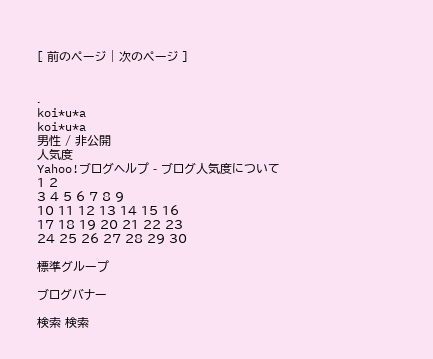[ 前のページ | 次のページ ]


.
koi*u*a
koi*u*a
男性 / 非公開
人気度
Yahoo!ブログヘルプ - ブログ人気度について
1 2
3 4 5 6 7 8 9
10 11 12 13 14 15 16
17 18 19 20 21 22 23
24 25 26 27 28 29 30

標準グループ

ブログバナー

検索 検索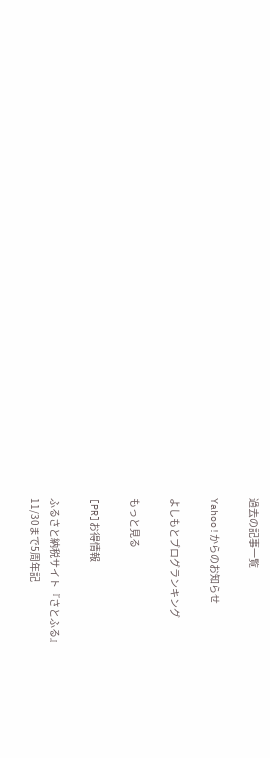過去の記事一覧

Yahoo!からのお知らせ

よしもとブログランキング

もっと見る

[PR]お得情報

ふるさと納税サイト『さとふる』
11/30まで5周年記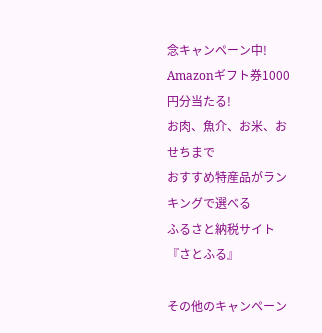念キャンペーン中!
Amazonギフト券1000円分当たる!
お肉、魚介、お米、おせちまで
おすすめ特産品がランキングで選べる
ふるさと納税サイト『さとふる』

その他のキャンペーン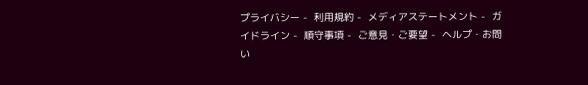プライバシー -  利用規約 -  メディアステートメント -  ガイドライン -  順守事項 -  ご意見・ご要望 -  ヘルプ・お問い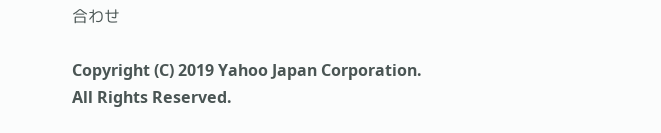合わせ

Copyright (C) 2019 Yahoo Japan Corporation. All Rights Reserved.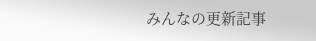みんなの更新記事